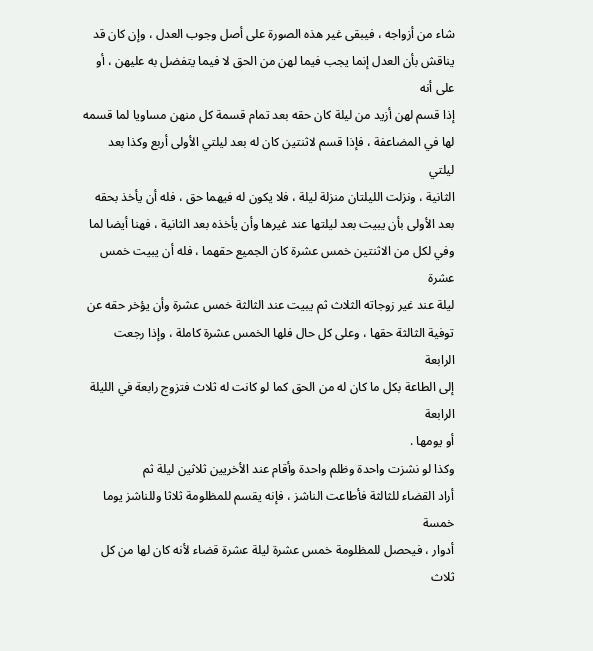شاء من أزواجه ، فيبقى غير هذه الصورة على أصل وجوب العدل ، وإن كان قد
يناقش بأن العدل إنما يجب فيما لهن من الحق لا فيما يتفضل به عليهن ، أو على أنه
إذا قسم لهن أزيد من ليلة كان حقه بعد تمام قسمة كل منهن مساويا لما قسمه
لها في المضاعفة ، فإذا قسم لاثنتين كان له بعد ليلتي الأولى أربع وكذا بعد ليلتي
الثانية ، ونزلت الليلتان منزلة ليلة ، فلا يكون له فيهما حق ، فله أن يأخذ بحقه
بعد الأولى بأن يبيت بعد ليلتها عند غيرها وأن يأخذه بعد الثانية ، فهنا أيضا لما
وفي لكل من الاثنتين خمس عشرة كان الجميع حقهما ، فله أن يبيت خمس عشرة
ليلة عند غير زوجاته الثلاث ثم يبيت عند الثالثة خمس عشرة وأن يؤخر حقه عن
توفية الثالثة حقها ، وعلى كل حال فلها الخمس عشرة كاملة ، وإذا رجعت الرابعة
إلى الطاعة بكل ما كان له من الحق كما لو كانت له ثلاث فتزوج رابعة في الليلة الرابعة
أو يومها .
وكذا لو نشزت واحدة وظلم واحدة وأقام عند الأخريين ثلاثين ليلة ثم
أراد القضاء للثالثة فأطاعت الناشز ، فإنه يقسم للمظلومة ثلاثا وللناشز يوما خمسة
أدوار ، فيحصل للمظلومة خمس عشرة ليلة عشرة قضاء لأنه كان لها من كل ثلاث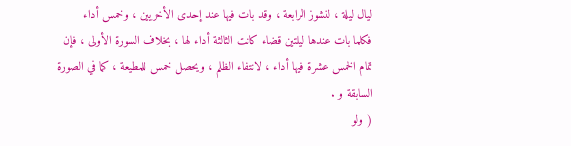ليال ليلة ، لنشوز الرابعة ، وقد بات فيها عند إحدى الأخريين ، وخمس أداء
فكلما بات عندها ليلتين قضاء كانت الثالثة أداء لها ، بخلاف السورة الأولى ، فإن
تمام الخمس عشرة فيها أداء ، لانتفاء الظلم ، ويحصل خمس للمطيعة ، كما في الصورة
السابقة و .
( ولو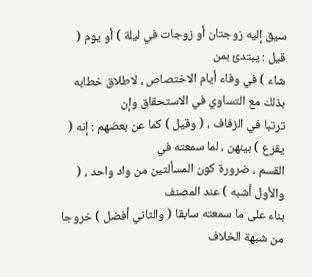سيق إليه زوجتان أو زوجات في ليلة ) أو يوم ( قيل : يبتدئ بمن
شاء ) في وفاء أيام الاختصاص ، لاطلاق خطابه بذلك مع التساوي في الاستحقاق وإن
ترتبا في الزفاف ، ( وقيل ) كما عن بعضهم : إنه ( يقرع ) بينهن ، لما سمعته في
القسم ، ضرورة كون المسألتين من واد واحد ، ( والأول أشبه ) عند المصنف
بناء على ما سمعته سابقا ( والثاني أفضل ) خروجا من شبهة الخلاف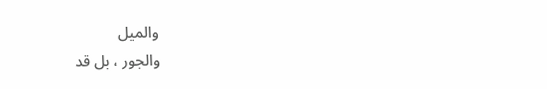والميل
والجور ، بل قد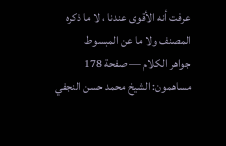عرفت أنه الأقوى عندنا ، لا ما ذكره المصنف ولا ما عن المبسوط
جواهر الكلام — صفحة 178
مساهمون: الشيخ محمد حسن النجفي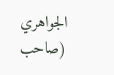الجواهري (صاحب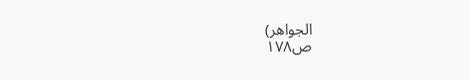الجواهر)
ص١٧٨